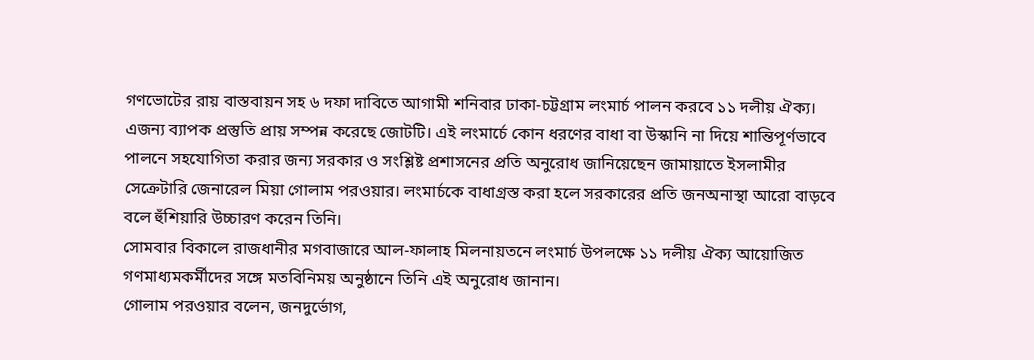গণভোটের রায় বাস্তবায়ন সহ ৬ দফা দাবিতে আগামী শনিবার ঢাকা-চট্টগ্রাম লংমার্চ পালন করবে ১১ দলীয় ঐক্য। এজন্য ব্যাপক প্রস্তুতি প্রায় সম্পন্ন করেছে জোটটি। এই লংমার্চে কোন ধরণের বাধা বা উস্কানি না দিয়ে শান্তিপূর্ণভাবে পালনে সহযোগিতা করার জন্য সরকার ও সংশ্লিষ্ট প্রশাসনের প্রতি অনুরোধ জানিয়েছেন জামায়াতে ইসলামীর সেক্রেটারি জেনারেল মিয়া গোলাম পরওয়ার। লংমার্চকে বাধাগ্রস্ত করা হলে সরকারের প্রতি জনঅনাস্থা আরো বাড়বে বলে হুঁশিয়ারি উচ্চারণ করেন তিনি।
সোমবার বিকালে রাজধানীর মগবাজারে আল-ফালাহ মিলনায়তনে লংমার্চ উপলক্ষে ১১ দলীয় ঐক্য আয়োজিত গণমাধ্যমকর্মীদের সঙ্গে মতবিনিময় অনুষ্ঠানে তিনি এই অনুরোধ জানান।
গোলাম পরওয়ার বলেন, জনদুর্ভোগ,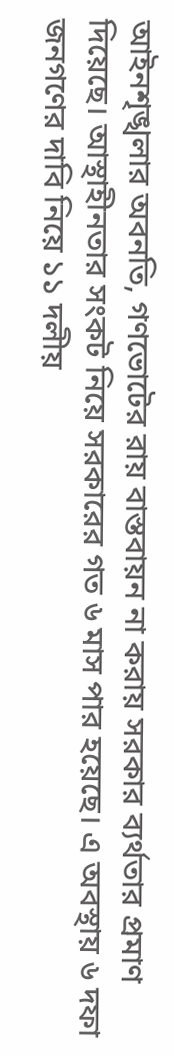আইনশৃঙ্খলার অবনতি, গণভোটের রায় বাস্তবায়ন না করায় সরকার ব্যর্থতার প্রমাণ দিয়েছে। আস্থাহীনতার সংকট নিয়ে সরকারের গত ৬ মাস পার হয়েছে। এ অবস্থায় ৬ দফা জনগণের দাবি নিয়ে ১১ দলীয়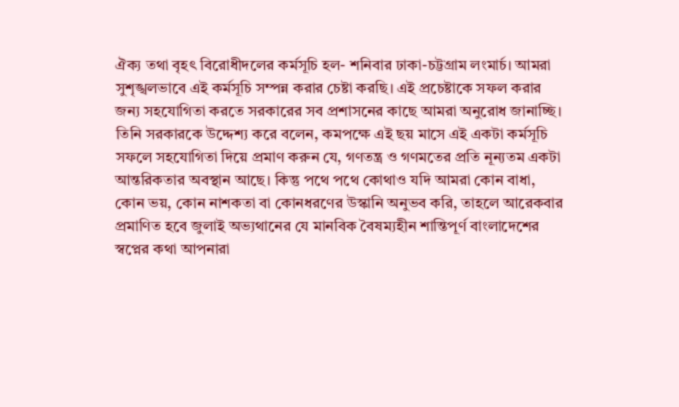ঐক্য তথা বৃহৎ বিরোধীদলের কর্মসূচি হল- শনিবার ঢাকা-চট্টগ্রাম লংমার্চ। আমরা সুশৃঙ্খলভাবে এই কর্মসূচি সম্পন্ন করার চেষ্টা করছি। এই প্রচেষ্টাকে সফল করার জন্য সহযোগিতা করতে সরকারের সব প্রশাসনের কাছে আমরা অনুরোধ জানাচ্ছি।
তিনি সরকারকে উদ্দেশ্য করে বলেন, কমপক্ষে এই ছয় মাসে এই একটা কর্মসূচি সফলে সহযোগিতা দিয়ে প্রমাণ করুন যে, গণতন্ত্র ও গণমতের প্রতি নূন্যতম একটা আন্তরিকতার অবস্থান আছে। কিন্তু পথে পথে কোথাও যদি আমরা কোন বাধা, কোন ভয়, কোন নাশকতা বা কোনধরণের উস্কানি অনুভব করি, তাহলে আরেকবার প্রমাণিত হবে জুলাই অভ্যথানের যে মানবিক বৈষম্যহীন শান্তিপূর্ণ বাংলাদেশের স্বপ্নের কথা আপনারা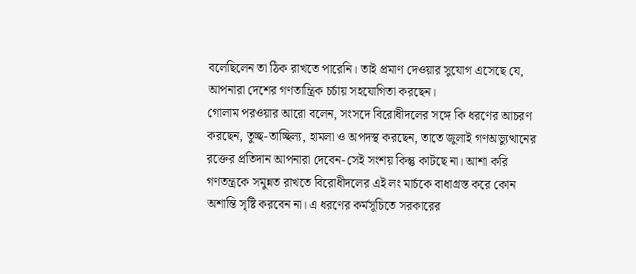বলেছিলেন তা ঠিক রাখতে পারেনি। তাই প্রমাণ দেওয়ার সুযোগ এসেছে যে, আপনারা দেশের গণতান্ত্রিক চর্চায় সহযোগিতা করছেন।
গোলাম পরওয়ার আরো বলেন, সংসদে বিরোধীদলের সঙ্গে কি ধরণের আচরণ করছেন, তুচ্ছ-তাচ্ছিল্য, হামলা ও অপদস্থ করছেন, তাতে জুলাই গণঅভ্যুত্থানের রক্তের প্রতিদান আপনারা দেবেন-সেই সংশয় কিন্তু কাটছে না। আশা করি গণতন্ত্রকে সমুন্নত রাখতে বিরোধীদলের এই লং মার্চকে বাধাগ্রস্ত করে কোন অশান্তি সৃষ্টি করবেন না। এ ধরণের কর্মসূচিতে সরকারের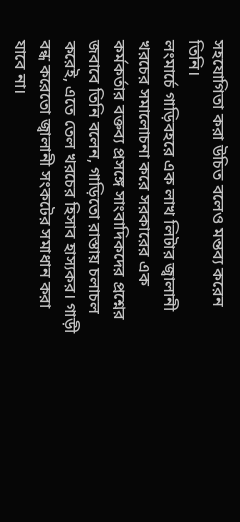সহযোগিতা করা উচিত বলেও মন্তব্য করেন তিনি।
লংমার্চে গাড়িবহরে এক লাখ লিটার জ্বালানী খরচের সমালোচনা করে সরকারের এক কর্মকর্তার বক্তব্য প্রসঙ্গে সাংবাদিকদের প্রশ্নের জবাবে তিনি বলেন, গাড়িতো রাস্তায় চলাচল করেই, এতে তেল খরচের হিসাব হাস্যকর। গাড়ী বন্ধ করেতো জ্বালানী সংকটের সমাধান করা যাবে না।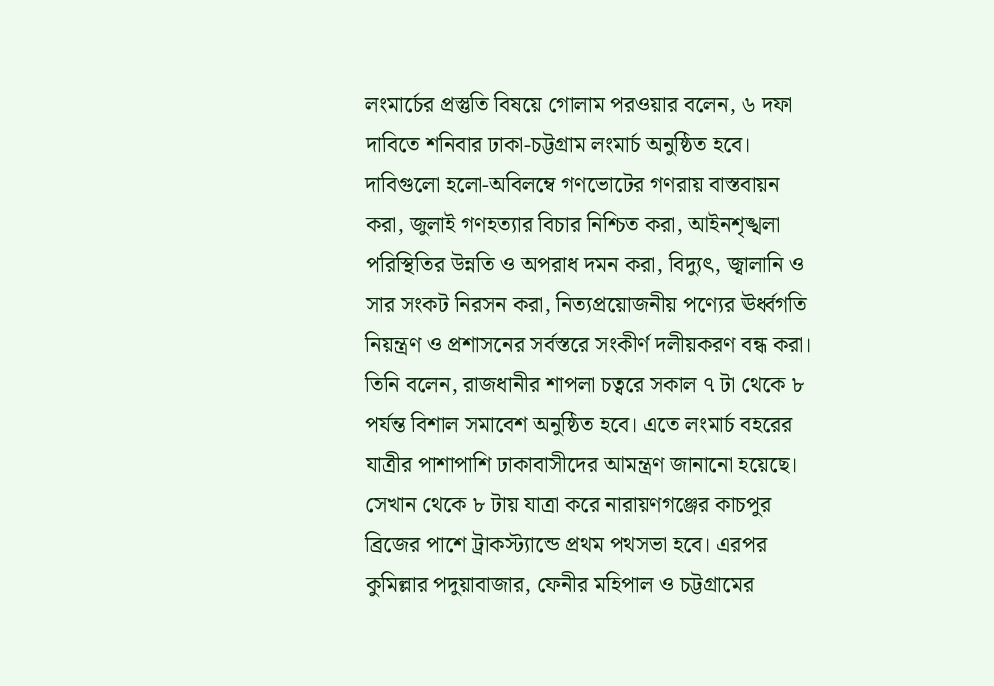লংমার্চের প্রস্তুতি বিষয়ে গোলাম পরওয়ার বলেন, ৬ দফা দাবিতে শনিবার ঢাকা-চট্টগ্রাম লংমার্চ অনুষ্ঠিত হবে। দাবিগুলো হলো-অবিলম্বে গণভোটের গণরায় বাস্তবায়ন করা, জুলাই গণহত্যার বিচার নিশ্চিত করা, আইনশৃঙ্খলা পরিস্থিতির উন্নতি ও অপরাধ দমন করা, বিদ্যুৎ, জ্বালানি ও সার সংকট নিরসন করা, নিত্যপ্রয়োজনীয় পণ্যের ঊর্ধ্বগতি নিয়ন্ত্রণ ও প্রশাসনের সর্বস্তরে সংকীর্ণ দলীয়করণ বন্ধ করা।
তিনি বলেন, রাজধানীর শাপলা চত্বরে সকাল ৭ টা থেকে ৮ পর্যন্ত বিশাল সমাবেশ অনুষ্ঠিত হবে। এতে লংমার্চ বহরের যাত্রীর পাশাপাশি ঢাকাবাসীদের আমন্ত্রণ জানানো হয়েছে। সেখান থেকে ৮ টায় যাত্রা করে নারায়ণগঞ্জের কাচপুর ব্রিজের পাশে ট্রাকস্ট্যান্ডে প্রথম পথসভা হবে। এরপর কুমিল্লার পদুয়াবাজার, ফেনীর মহিপাল ও চট্টগ্রামের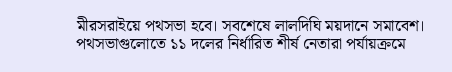মীরসরাইয়ে পথসভা হবে। সবশেষে লালদিঘি ময়দানে সমাবেশ। পথসভাগুলোতে ১১ দলের নির্ধারিত শীর্ষ নেতারা পর্যায়ক্রমে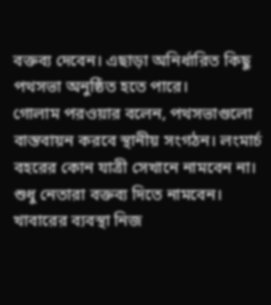বক্তব্য দেবেন। এছাড়া অনির্ধারিত কিছু পথসভা অনুষ্ঠিত হতে পারে।
গোলাম পরওয়ার বলেন, পথসভাগুলো বাস্তবায়ন করবে স্থানীয় সংগঠন। লংমার্চ বহরের কোন যাত্রী সেখানে নামবেন না। শুধু নেতারা বক্তব্য দিতে নামবেন। খাবারের ব্যবস্থা নিজ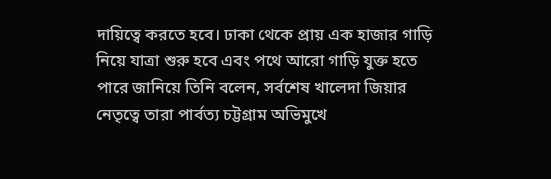দায়িত্বে করতে হবে। ঢাকা থেকে প্রায় এক হাজার গাড়ি নিয়ে যাত্রা শুরু হবে এবং পথে আরো গাড়ি যুক্ত হতে পারে জানিয়ে তিনি বলেন, সর্বশেষ খালেদা জিয়ার নেতৃত্বে তারা পার্বত্য চট্টগ্রাম অভিমুখে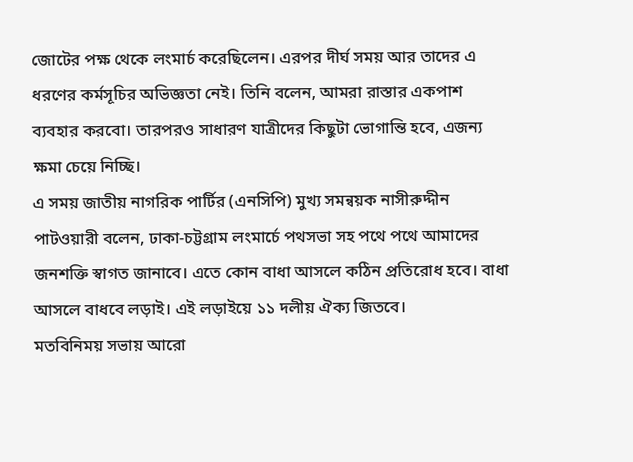জোটের পক্ষ থেকে লংমার্চ করেছিলেন। এরপর দীর্ঘ সময় আর তাদের এ ধরণের কর্মসূচির অভিজ্ঞতা নেই। তিনি বলেন, আমরা রাস্তার একপাশ ব্যবহার করবো। তারপরও সাধারণ যাত্রীদের কিছুটা ভোগান্তি হবে, এজন্য ক্ষমা চেয়ে নিচ্ছি।
এ সময় জাতীয় নাগরিক পার্টির (এনসিপি) মুখ্য সমন্বয়ক নাসীরুদ্দীন পাটওয়ারী বলেন, ঢাকা-চট্টগ্রাম লংমার্চে পথসভা সহ পথে পথে আমাদের জনশক্তি স্বাগত জানাবে। এতে কোন বাধা আসলে কঠিন প্রতিরোধ হবে। বাধা আসলে বাধবে লড়াই। এই লড়াইয়ে ১১ দলীয় ঐক্য জিতবে।
মতবিনিময় সভায় আরো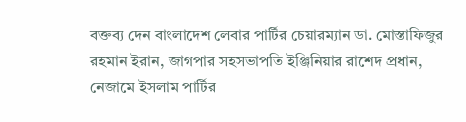বক্তব্য দেন বাংলাদেশ লেবার পার্টির চেয়ারম্যান ডা. মোস্তাফিজুর রহমান ইরান, জাগপার সহসভাপতি ইঞ্জিনিয়ার রাশেদ প্রধান, নেজামে ইসলাম পার্টির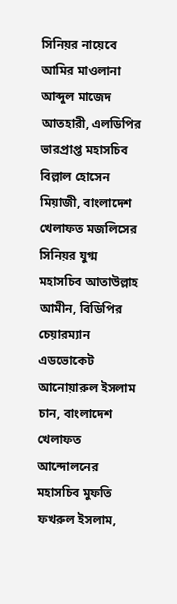সিনিয়র নায়েবে আমির মাওলানা আব্দুল মাজেদ আতহারী, এলডিপির ভারপ্রাপ্ত মহাসচিব বিল্লাল হোসেন মিয়াজী, বাংলাদেশ খেলাফত মজলিসের সিনিয়র যুগ্ম মহাসচিব আতাউল্লাহ আমীন, বিডিপির চেয়ারম্যান এডভোকেট আনোয়ারুল ইসলাম চান, বাংলাদেশ খেলাফত আন্দোলনের মহাসচিব মুফতি ফখরুল ইসলাম,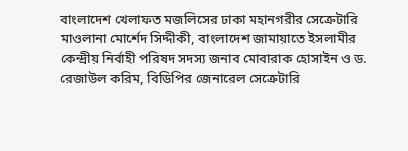বাংলাদেশ খেলাফত মজলিসের ঢাকা মহানগরীর সেক্রেটারি মাওলানা মোর্শেদ সিদ্দীকী, বাংলাদেশ জামায়াতে ইসলামীর কেন্দ্রীয় নির্বাহী পরিষদ সদস্য জনাব মোবারাক হোসাইন ও ড. রেজাউল করিম, বিডিপির জেনারেল সেক্রেটারি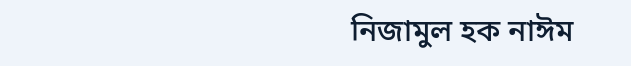নিজামুল হক নাঈম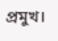প্রমুখ।